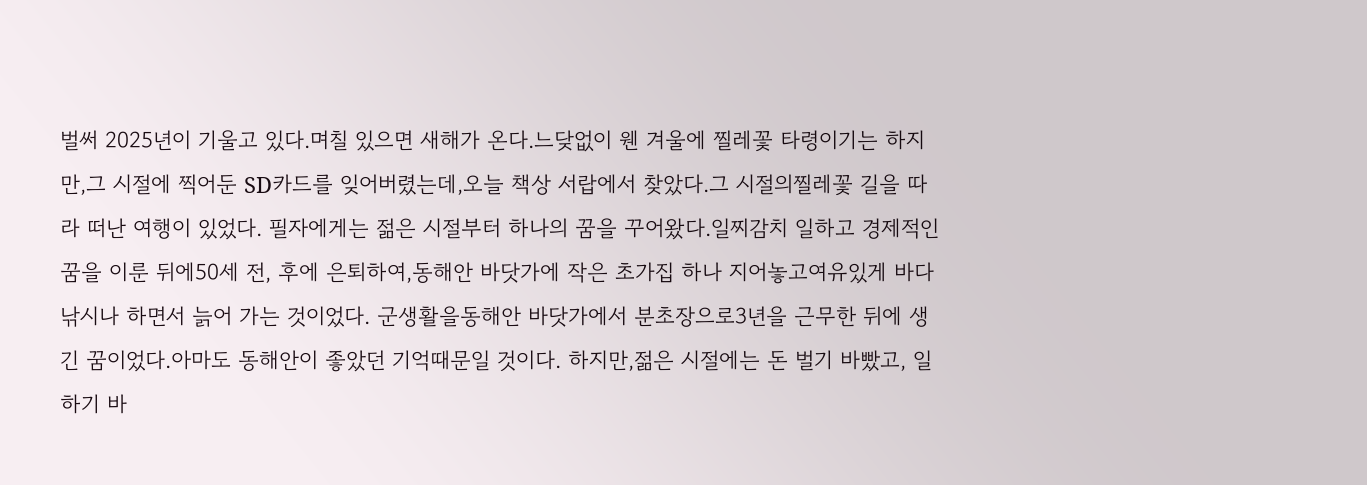벌써 2025년이 기울고 있다.며칠 있으면 새해가 온다.느닺없이 웬 겨울에 찔레꽃 타령이기는 하지만,그 시절에 찍어둔 SD카드를 잊어버렸는데,오늘 책상 서랍에서 찾았다.그 시절의찔레꽃 길을 따라 떠난 여행이 있었다. 필자에게는 젊은 시절부터 하나의 꿈을 꾸어왔다.일찌감치 일하고 경제적인 꿈을 이룬 뒤에50세 전, 후에 은퇴하여,동해안 바닷가에 작은 초가집 하나 지어놓고여유있게 바다 낚시나 하면서 늙어 가는 것이었다. 군생활을동해안 바닷가에서 분초장으로3년을 근무한 뒤에 생긴 꿈이었다.아마도 동해안이 좋았던 기억때문일 것이다. 하지만,젊은 시절에는 돈 벌기 바빴고, 일하기 바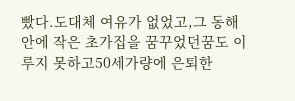빴다.도대체 여유가 없었고,그 동해안에 작은 초가집을 꿈꾸었던꿈도 이루지 못하고50세가량에 은퇴한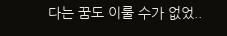다는 꿈도 이룰 수가 없었..